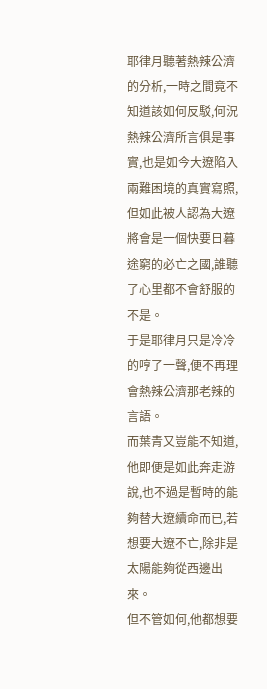耶律月聽著熱辣公濟的分析,一時之間竟不知道該如何反駁,何況熱辣公濟所言俱是事實,也是如今大遼陷入兩難困境的真實寫照,但如此被人認為大遼將會是一個快要日暮途窮的必亡之國,誰聽了心里都不會舒服的不是。
于是耶律月只是冷冷的哼了一聲,便不再理會熱辣公濟那老辣的言語。
而葉青又豈能不知道,他即便是如此奔走游說,也不過是暫時的能夠替大遼續命而已,若想要大遼不亡,除非是太陽能夠從西邊出來。
但不管如何,他都想要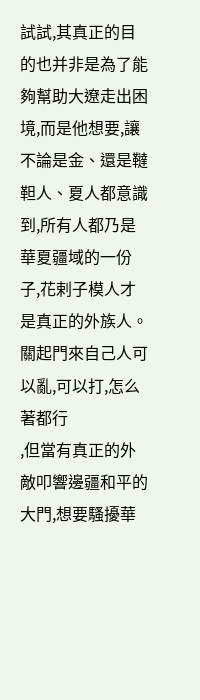試試,其真正的目的也并非是為了能夠幫助大遼走出困境,而是他想要,讓不論是金、還是韃靼人、夏人都意識到,所有人都乃是華夏疆域的一份子,花剌子模人才是真正的外族人。
關起門來自己人可以亂,可以打,怎么著都行
,但當有真正的外敵叩響邊疆和平的大門,想要騷擾華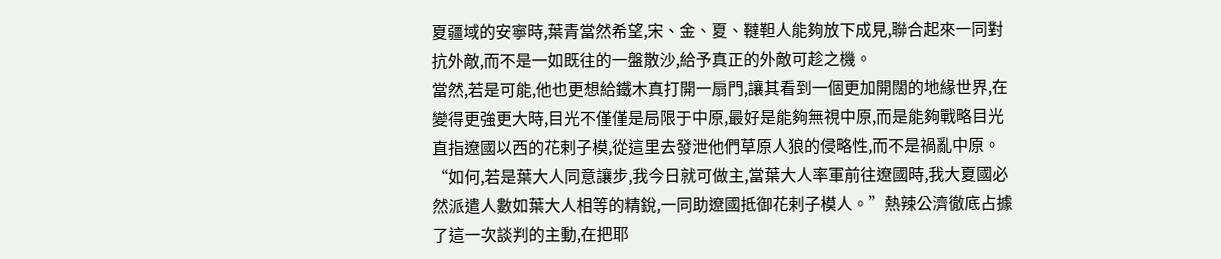夏疆域的安寧時,葉青當然希望,宋、金、夏、韃靼人能夠放下成見,聯合起來一同對抗外敵,而不是一如既往的一盤散沙,給予真正的外敵可趁之機。
當然,若是可能,他也更想給鐵木真打開一扇門,讓其看到一個更加開闊的地緣世界,在變得更強更大時,目光不僅僅是局限于中原,最好是能夠無視中原,而是能夠戰略目光直指遼國以西的花剌子模,從這里去發泄他們草原人狼的侵略性,而不是禍亂中原。
“如何,若是葉大人同意讓步,我今日就可做主,當葉大人率軍前往遼國時,我大夏國必然派遣人數如葉大人相等的精銳,一同助遼國抵御花剌子模人。”熱辣公濟徹底占據了這一次談判的主動,在把耶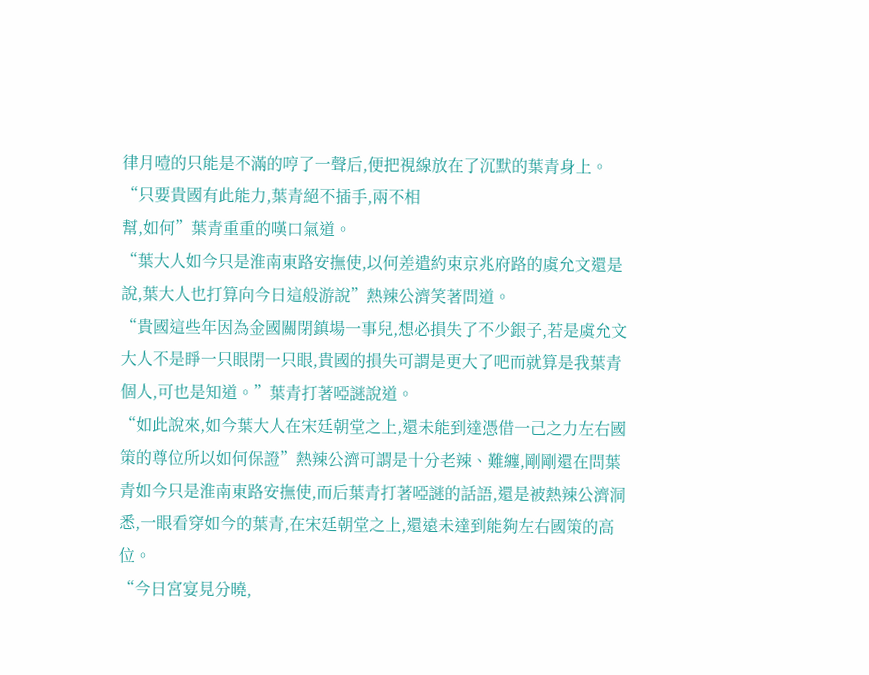律月噎的只能是不滿的哼了一聲后,便把視線放在了沉默的葉青身上。
“只要貴國有此能力,葉青絕不插手,兩不相
幫,如何”葉青重重的嘆口氣道。
“葉大人如今只是淮南東路安撫使,以何差遣約束京兆府路的虞允文還是說,葉大人也打算向今日這般游說”熱辣公濟笑著問道。
“貴國這些年因為金國關閉鎮場一事兒,想必損失了不少銀子,若是虞允文大人不是睜一只眼閉一只眼,貴國的損失可謂是更大了吧而就算是我葉青個人,可也是知道。”葉青打著啞謎說道。
“如此說來,如今葉大人在宋廷朝堂之上,還未能到達憑借一己之力左右國策的尊位所以如何保證”熱辣公濟可謂是十分老辣、難纏,剛剛還在問葉青如今只是淮南東路安撫使,而后葉青打著啞謎的話語,還是被熱辣公濟洞悉,一眼看穿如今的葉青,在宋廷朝堂之上,還遠未達到能夠左右國策的高位。
“今日宮宴見分曉,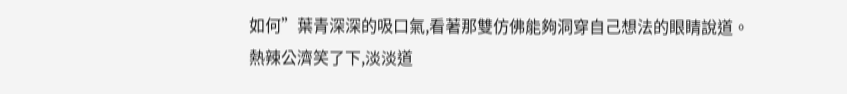如何”葉青深深的吸口氣,看著那雙仿佛能夠洞穿自己想法的眼睛說道。
熱辣公濟笑了下,淡淡道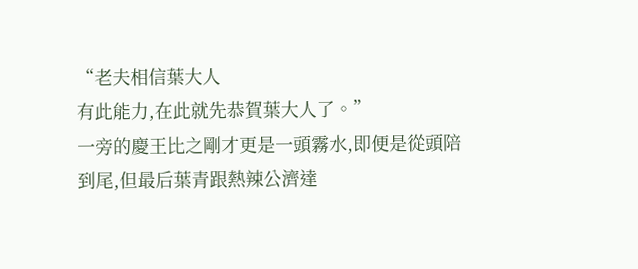“老夫相信葉大人
有此能力,在此就先恭賀葉大人了。”
一旁的慶王比之剛才更是一頭霧水,即便是從頭陪到尾,但最后葉青跟熱辣公濟達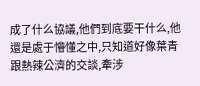成了什么協議,他們到底要干什么,他還是處于懵懂之中,只知道好像葉青跟熱辣公濟的交談,牽涉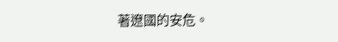著遼國的安危。